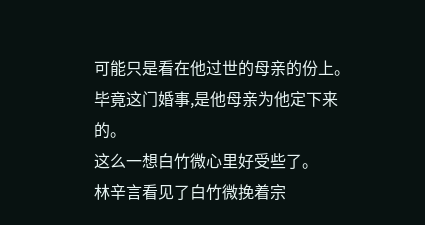可能只是看在他过世的母亲的份上。
毕竟这门婚事,是他母亲为他定下来的。
这么一想白竹微心里好受些了。
林辛言看见了白竹微挽着宗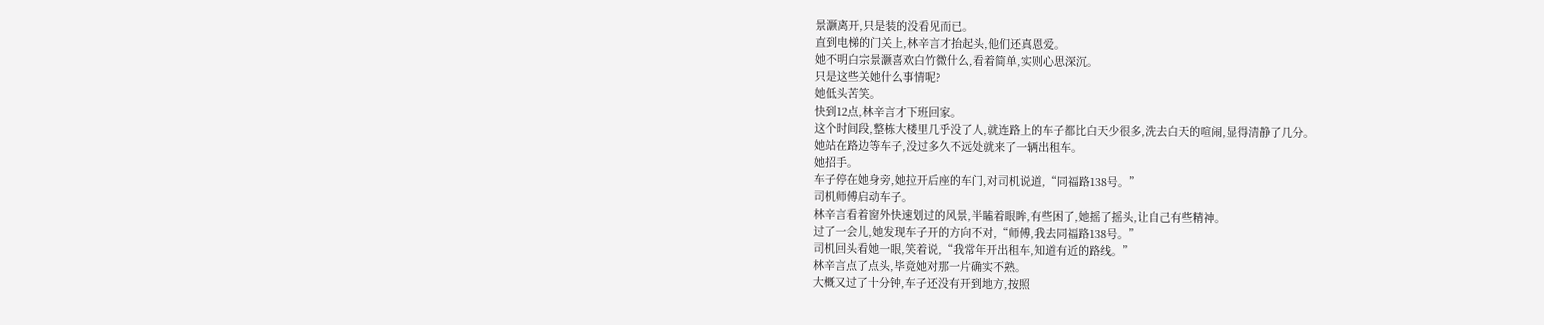景灏离开,只是装的没看见而已。
直到电梯的门关上,林辛言才抬起头,他们还真恩爱。
她不明白宗景灏喜欢白竹微什么,看着简单,实则心思深沉。
只是这些关她什么事情呢?
她低头苦笑。
快到12点,林辛言才下班回家。
这个时间段,整栋大楼里几乎没了人,就连路上的车子都比白天少很多,洗去白天的喧闹,显得清静了几分。
她站在路边等车子,没过多久不远处就来了一辆出租车。
她招手。
车子停在她身旁,她拉开后座的车门,对司机说道,“同福路138号。”
司机师傅启动车子。
林辛言看着窗外快速划过的风景,半瞌着眼眸,有些困了,她摇了摇头,让自己有些精神。
过了一会儿,她发现车子开的方向不对,“师傅,我去同福路138号。”
司机回头看她一眼,笑着说,“我常年开出租车,知道有近的路线。”
林辛言点了点头,毕竟她对那一片确实不熟。
大概又过了十分钟,车子还没有开到地方,按照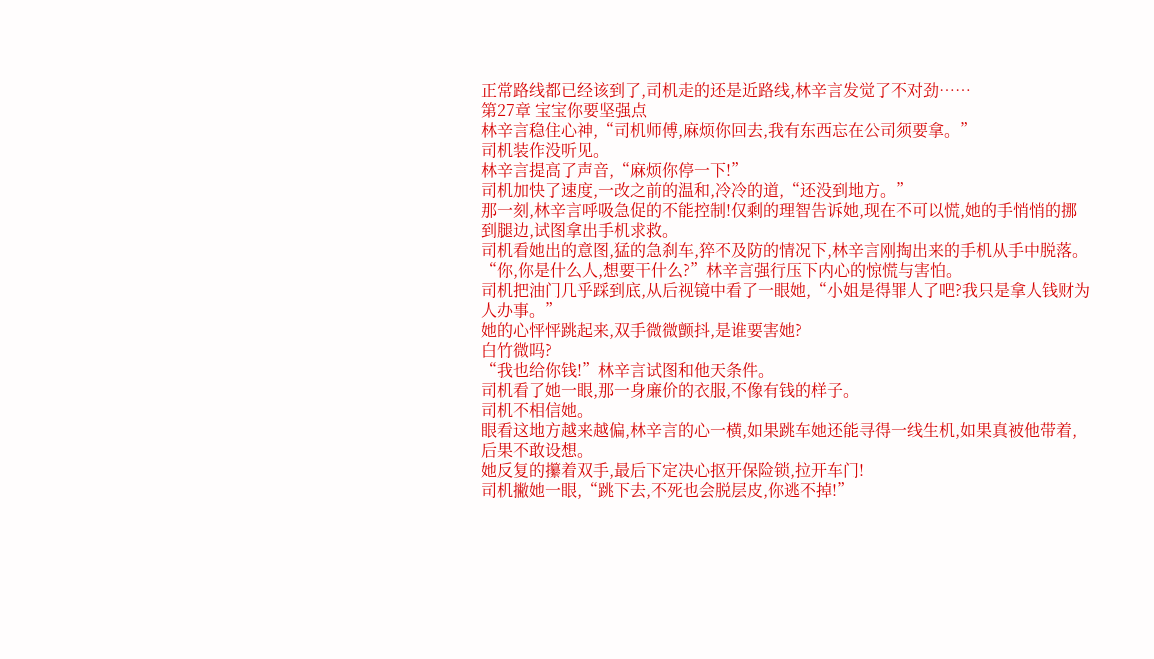正常路线都已经该到了,司机走的还是近路线,林辛言发觉了不对劲……
第27章 宝宝你要坚强点
林辛言稳住心神,“司机师傅,麻烦你回去,我有东西忘在公司须要拿。”
司机装作没听见。
林辛言提高了声音,“麻烦你停一下!”
司机加快了速度,一改之前的温和,冷冷的道,“还没到地方。”
那一刻,林辛言呼吸急促的不能控制!仅剩的理智告诉她,现在不可以慌,她的手悄悄的挪到腿边,试图拿出手机求救。
司机看她出的意图,猛的急刹车,猝不及防的情况下,林辛言刚掏出来的手机从手中脱落。
“你,你是什么人,想要干什么?”林辛言强行压下内心的惊慌与害怕。
司机把油门几乎踩到底,从后视镜中看了一眼她,“小姐是得罪人了吧?我只是拿人钱财为人办事。”
她的心怦怦跳起来,双手微微颤抖,是谁要害她?
白竹微吗?
“我也给你钱!”林辛言试图和他天条件。
司机看了她一眼,那一身廉价的衣服,不像有钱的样子。
司机不相信她。
眼看这地方越来越偏,林辛言的心一横,如果跳车她还能寻得一线生机,如果真被他带着,后果不敢设想。
她反复的攥着双手,最后下定决心抠开保险锁,拉开车门!
司机撇她一眼,“跳下去,不死也会脱层皮,你逃不掉!”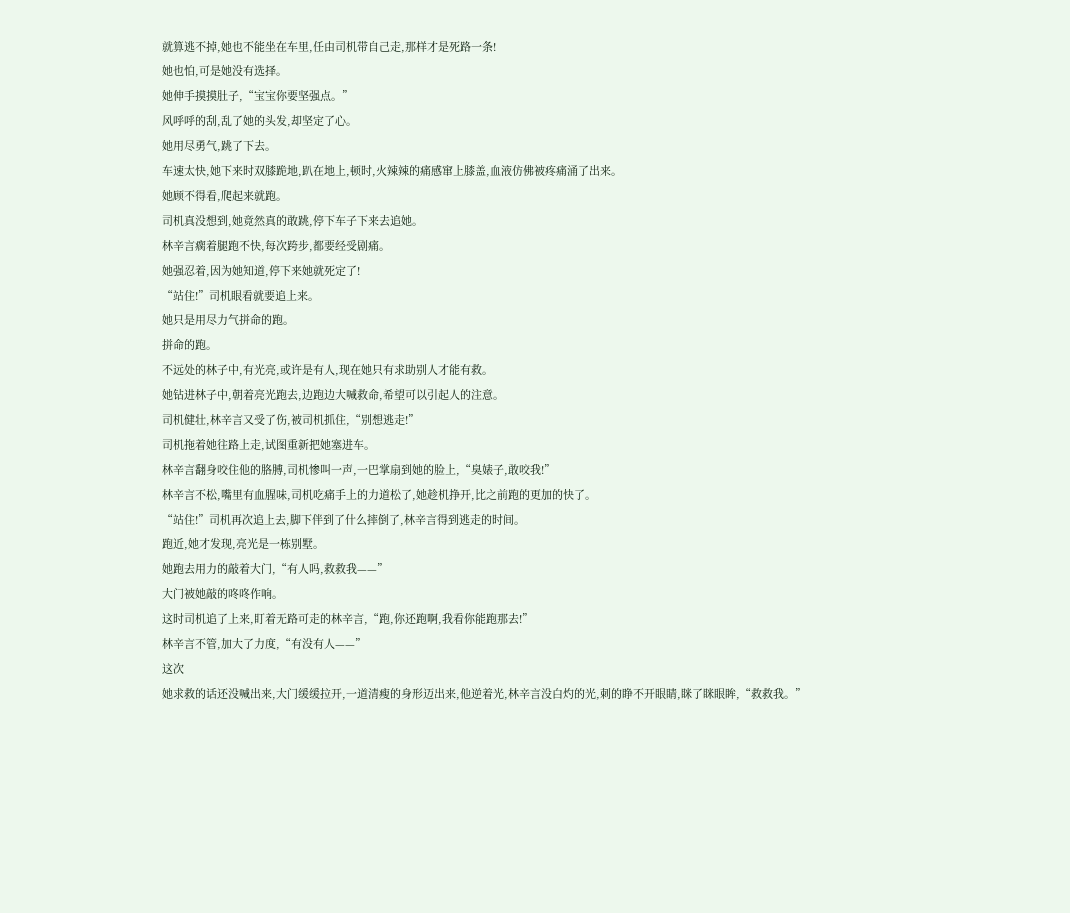就算逃不掉,她也不能坐在车里,任由司机带自己走,那样才是死路一条!
她也怕,可是她没有选择。
她伸手摸摸肚子,“宝宝你要坚强点。”
风呼呼的刮,乱了她的头发,却坚定了心。
她用尽勇气,跳了下去。
车速太快,她下来时双膝跪地,趴在地上,顿时,火辣辣的痛感窜上膝盖,血液仿佛被疼痛涌了出来。
她顾不得看,爬起来就跑。
司机真没想到,她竟然真的敢跳,停下车子下来去追她。
林辛言瘸着腿跑不快,每次跨步,都要经受剧痛。
她强忍着,因为她知道,停下来她就死定了!
“站住!”司机眼看就要追上来。
她只是用尽力气拼命的跑。
拼命的跑。
不远处的林子中,有光亮,或许是有人,现在她只有求助别人才能有救。
她钻进林子中,朝着亮光跑去,边跑边大喊救命,希望可以引起人的注意。
司机健壮,林辛言又受了伤,被司机抓住,“别想逃走!”
司机拖着她往路上走,试图重新把她塞进车。
林辛言翻身咬住他的胳膊,司机惨叫一声,一巴掌扇到她的脸上,“臭婊子,敢咬我!”
林辛言不松,嘴里有血腥味,司机吃痛手上的力道松了,她趁机挣开,比之前跑的更加的快了。
“站住!”司机再次追上去,脚下伴到了什么摔倒了,林辛言得到逃走的时间。
跑近,她才发现,亮光是一栋别墅。
她跑去用力的敲着大门,“有人吗,救救我——”
大门被她敲的咚咚作响。
这时司机追了上来,盯着无路可走的林辛言,“跑,你还跑啊,我看你能跑那去!”
林辛言不管,加大了力度,“有没有人——”
这次
她求救的话还没喊出来,大门缓缓拉开,一道清瘦的身形迈出来,他逆着光,林辛言没白灼的光,刺的睁不开眼睛,眯了眯眼眸,“救救我。”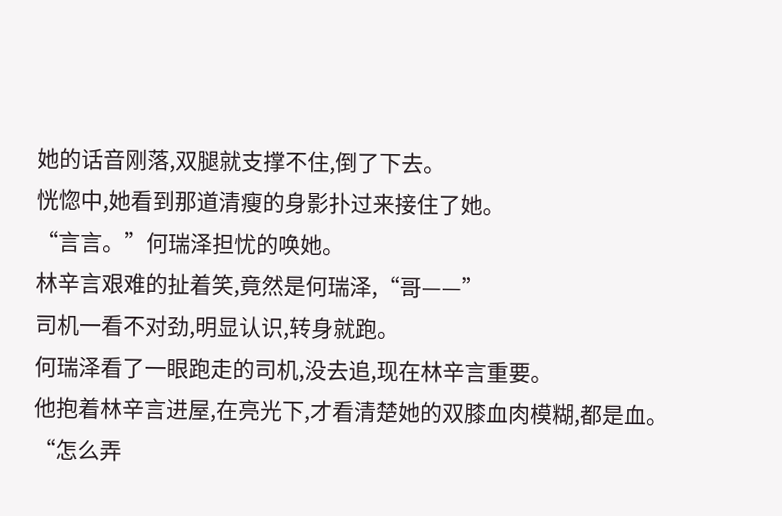她的话音刚落,双腿就支撑不住,倒了下去。
恍惚中,她看到那道清瘦的身影扑过来接住了她。
“言言。”何瑞泽担忧的唤她。
林辛言艰难的扯着笑,竟然是何瑞泽,“哥——”
司机一看不对劲,明显认识,转身就跑。
何瑞泽看了一眼跑走的司机,没去追,现在林辛言重要。
他抱着林辛言进屋,在亮光下,才看清楚她的双膝血肉模糊,都是血。
“怎么弄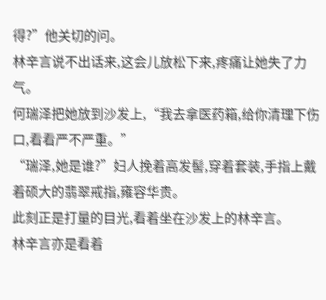得?”他关切的问。
林辛言说不出话来,这会儿放松下来,疼痛让她失了力气。
何瑞泽把她放到沙发上,“我去拿医药箱,给你清理下伤口,看看严不严重。”
“瑞泽,她是谁?”妇人挽着高发髻,穿着套装,手指上戴着硕大的翡翠戒指,雍容华贵。
此刻正是打量的目光,看着坐在沙发上的林辛言。
林辛言亦是看着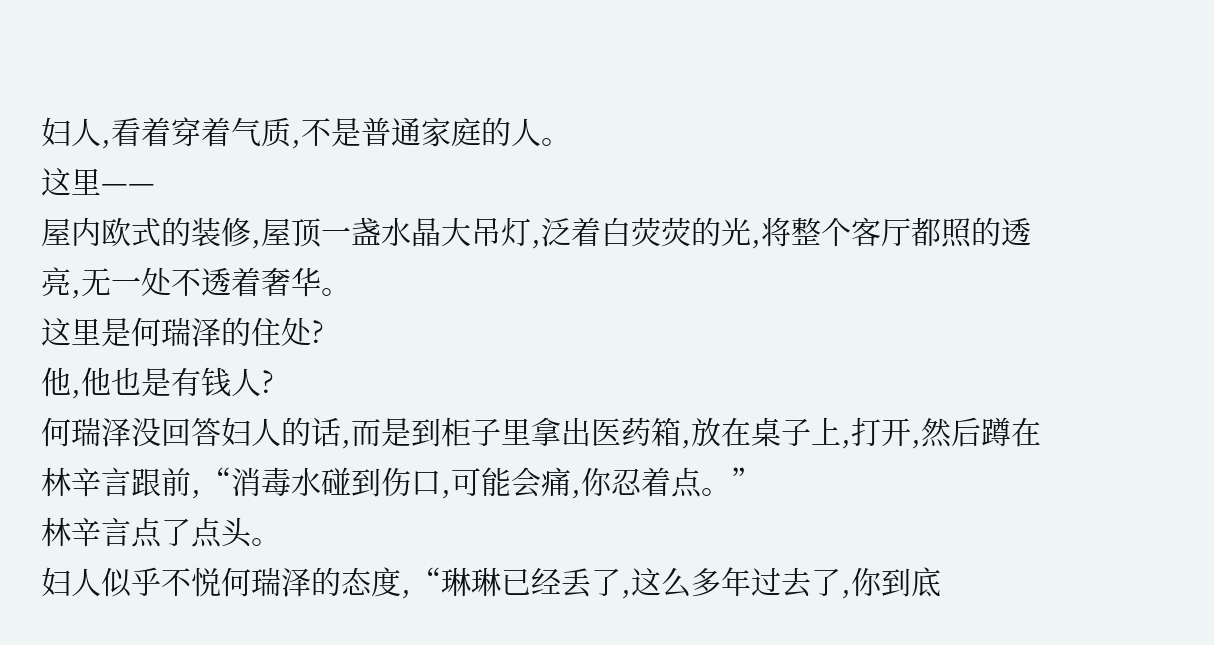妇人,看着穿着气质,不是普通家庭的人。
这里——
屋内欧式的装修,屋顶一盏水晶大吊灯,泛着白荧荧的光,将整个客厅都照的透亮,无一处不透着奢华。
这里是何瑞泽的住处?
他,他也是有钱人?
何瑞泽没回答妇人的话,而是到柜子里拿出医药箱,放在桌子上,打开,然后蹲在林辛言跟前,“消毒水碰到伤口,可能会痛,你忍着点。”
林辛言点了点头。
妇人似乎不悦何瑞泽的态度,“琳琳已经丢了,这么多年过去了,你到底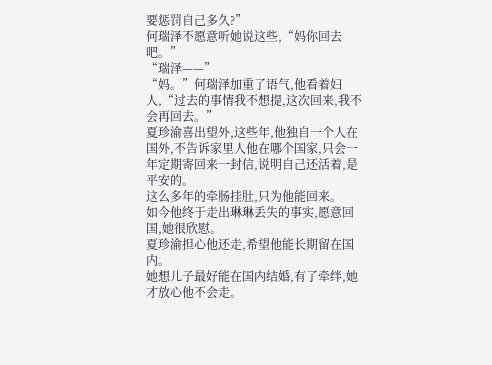要惩罚自己多久?”
何瑞泽不愿意听她说这些,“妈你回去吧。”
“瑞泽——”
“妈。”何瑞泽加重了语气,他看着妇人,“过去的事情我不想提,这次回来,我不会再回去。”
夏珍渝喜出望外,这些年,他独自一个人在国外,不告诉家里人他在哪个国家,只会一年定期寄回来一封信,说明自己还活着,是平安的。
这么多年的牵肠挂肚,只为他能回来。
如今他终于走出琳琳丢失的事实,愿意回国,她很欣慰。
夏珍渝担心他还走,希望他能长期留在国内。
她想儿子最好能在国内结婚,有了牵绊,她才放心他不会走。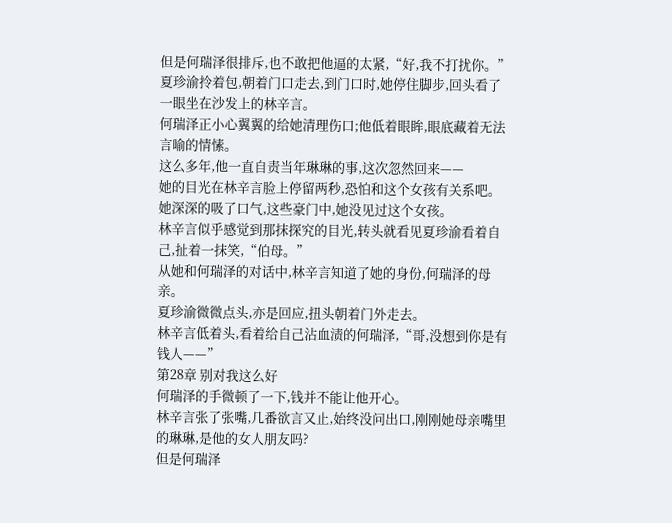但是何瑞泽很排斥,也不敢把他逼的太紧,“好,我不打扰你。”
夏珍渝拎着包,朝着门口走去,到门口时,她停住脚步,回头看了一眼坐在沙发上的林辛言。
何瑞泽正小心翼翼的给她清理伤口;他低着眼眸,眼底藏着无法言喻的情愫。
这么多年,他一直自责当年琳琳的事,这次忽然回来——
她的目光在林辛言脸上停留两秒,恐怕和这个女孩有关系吧。
她深深的吸了口气,这些豪门中,她没见过这个女孩。
林辛言似乎感觉到那抹探究的目光,转头就看见夏珍渝看着自己,扯着一抹笑,“伯母。”
从她和何瑞泽的对话中,林辛言知道了她的身份,何瑞泽的母亲。
夏珍渝微微点头,亦是回应,扭头朝着门外走去。
林辛言低着头,看着给自己沾血渍的何瑞泽,“哥,没想到你是有钱人——”
第28章 别对我这么好
何瑞泽的手微顿了一下,钱并不能让他开心。
林辛言张了张嘴,几番欲言又止,始终没问出口,刚刚她母亲嘴里的琳琳,是他的女人朋友吗?
但是何瑞泽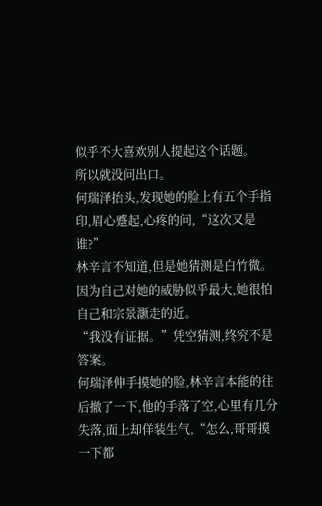似乎不大喜欢别人提起这个话题。
所以就没问出口。
何瑞泽抬头,发现她的脸上有五个手指印,眉心蹙起,心疼的问,“这次又是谁?”
林辛言不知道,但是她猜测是白竹微。
因为自己对她的威胁似乎最大,她很怕自己和宗景灏走的近。
“我没有证据。”凭空猜测,终究不是答案。
何瑞泽伸手摸她的脸,林辛言本能的往后撤了一下,他的手落了空,心里有几分失落,面上却佯装生气,“怎么,哥哥摸一下都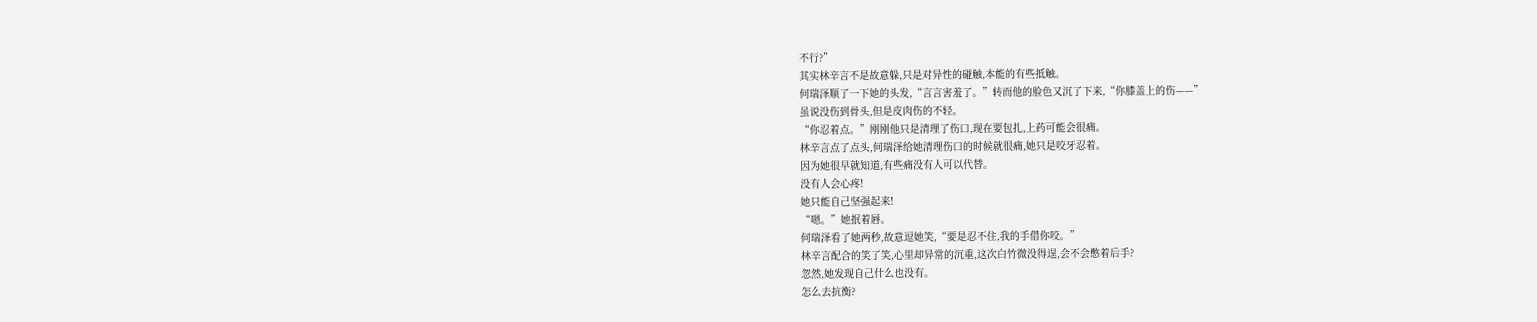不行?”
其实林辛言不是故意躲,只是对异性的碰触,本能的有些抵触。
何瑞泽顺了一下她的头发,“言言害羞了。”转而他的脸色又沉了下来,“你膝盖上的伤——”
虽说没伤到骨头,但是皮肉伤的不轻。
“你忍着点。”刚刚他只是清理了伤口,现在要包扎,上药可能会很痛。
林辛言点了点头,何瑞泽给她清理伤口的时候就很痛,她只是咬牙忍着。
因为她很早就知道,有些痛没有人可以代替。
没有人会心疼!
她只能自己坚强起来!
“嗯。”她抿着唇。
何瑞泽看了她两秒,故意逗她笑,“要是忍不住,我的手借你咬。”
林辛言配合的笑了笑,心里却异常的沉重,这次白竹微没得逞,会不会憋着后手?
忽然,她发现自己什么也没有。
怎么去抗衡?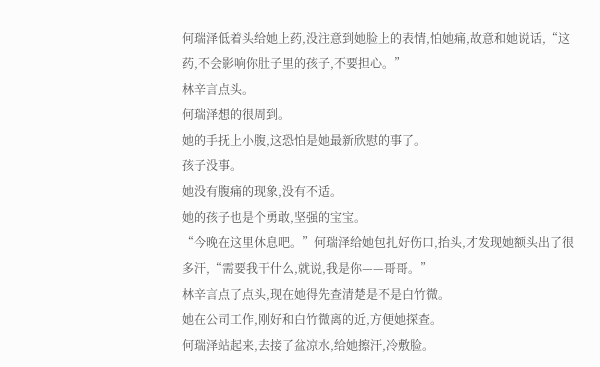何瑞泽低着头给她上药,没注意到她脸上的表情,怕她痛,故意和她说话,“这药,不会影响你肚子里的孩子,不要担心。”
林辛言点头。
何瑞泽想的很周到。
她的手抚上小腹,这恐怕是她最新欣慰的事了。
孩子没事。
她没有腹痛的现象,没有不适。
她的孩子也是个勇敢,坚强的宝宝。
“今晚在这里休息吧。”何瑞泽给她包扎好伤口,抬头,才发现她额头出了很多汗,“需要我干什么,就说,我是你——哥哥。”
林辛言点了点头,现在她得先查清楚是不是白竹微。
她在公司工作,刚好和白竹微离的近,方便她探查。
何瑞泽站起来,去接了盆凉水,给她擦汗,冷敷脸。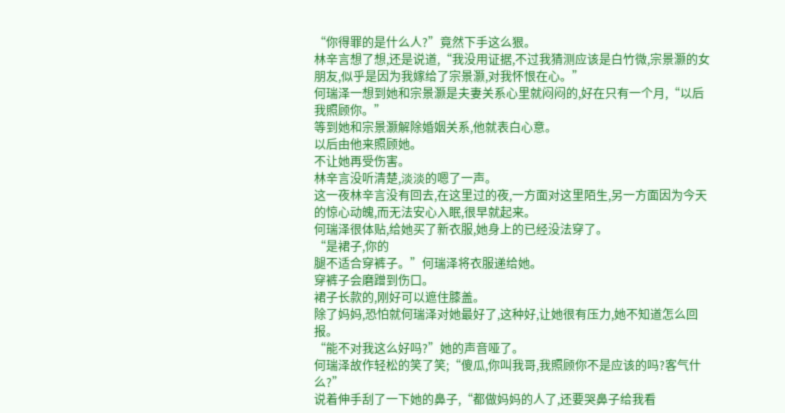“你得罪的是什么人?”竟然下手这么狠。
林辛言想了想,还是说道,“我没用证据,不过我猜测应该是白竹微,宗景灏的女朋友,似乎是因为我嫁给了宗景灏,对我怀恨在心。”
何瑞泽一想到她和宗景灏是夫妻关系心里就闷闷的,好在只有一个月,“以后我照顾你。”
等到她和宗景灏解除婚姻关系,他就表白心意。
以后由他来照顾她。
不让她再受伤害。
林辛言没听清楚,淡淡的嗯了一声。
这一夜林辛言没有回去,在这里过的夜,一方面对这里陌生,另一方面因为今天的惊心动魄,而无法安心入眠,很早就起来。
何瑞泽很体贴,给她买了新衣服,她身上的已经没法穿了。
“是裙子,你的
腿不适合穿裤子。”何瑞泽将衣服递给她。
穿裤子会磨蹭到伤口。
裙子长款的,刚好可以遮住膝盖。
除了妈妈,恐怕就何瑞泽对她最好了,这种好,让她很有压力,她不知道怎么回报。
“能不对我这么好吗?”她的声音哑了。
何瑞泽故作轻松的笑了笑;“傻瓜,你叫我哥,我照顾你不是应该的吗?客气什么?”
说着伸手刮了一下她的鼻子,“都做妈妈的人了,还要哭鼻子给我看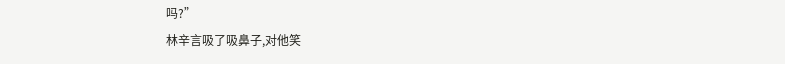吗?”
林辛言吸了吸鼻子,对他笑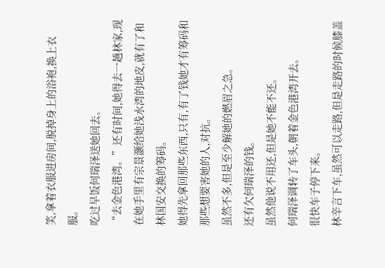笑,拿着衣服进房间,脱掉身上的浴袍,换上衣服。
吃过早饭何瑞泽送她回去。
“去金色港湾。”还有时间,她得去一趟林家,现在她手里有宗景灏给她浅水湾的地皮,就有了和林国安交换的筹码。
她得先拿回那些东西,只有,有了钱她才有筹码和那些想要害她的人,对抗。
虽然不多,但是至少解她的燃眉之急。
还有欠何瑞泽的钱。
虽然他说不用还,但是她不能不还。
何瑞泽调转了车头,朝着金色港湾开去。
很快车子停下来。
林辛言下车,虽然可以走路,但是走路的时候膝盖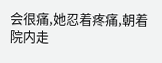会很痛,她忍着疼痛,朝着院内走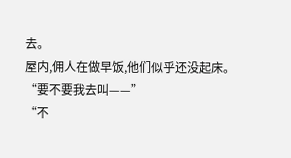去。
屋内,佣人在做早饭,他们似乎还没起床。
“要不要我去叫——”
“不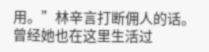用。”林辛言打断佣人的话。
曾经她也在这里生活过